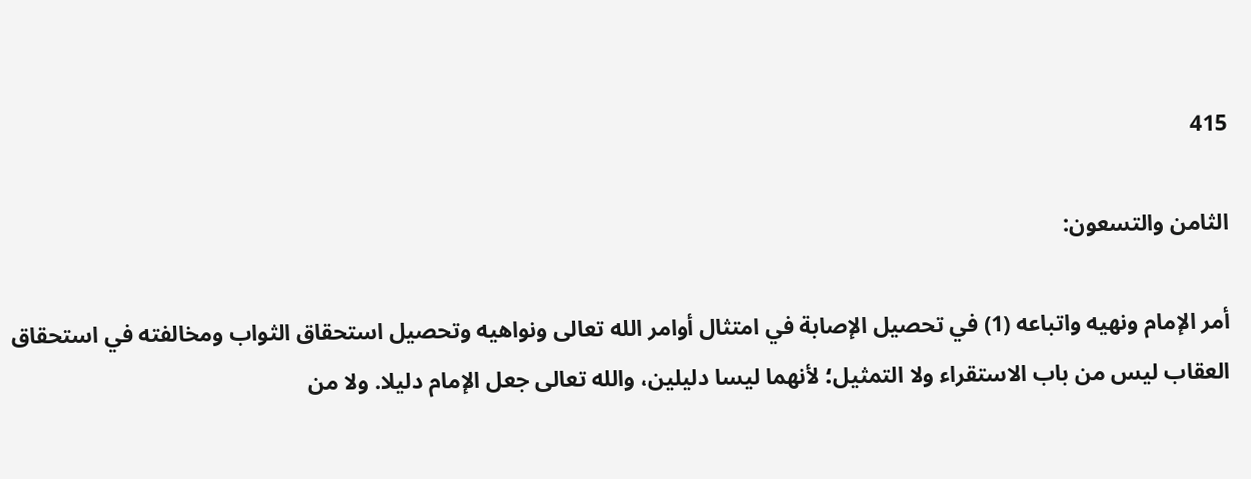415

الثامن والتسعون:

أمر الإمام ونهيه واتباعه (1) في تحصيل الإصابة في امتثال أوامر الله تعالى ونواهيه وتحصيل استحقاق الثواب ومخالفته في استحقاق العقاب ليس من باب الاستقراء ولا التمثيل؛ لأنهما ليسا دليلين، والله تعالى جعل الإمام دليلا. ولا من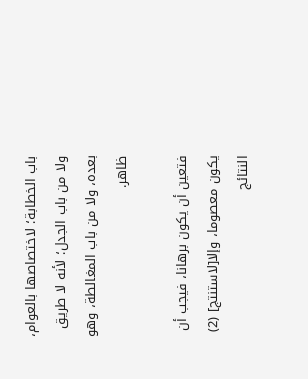باب الخطابة؛ لاختصاصها بالعوام، ولا من باب الجدل؛ لأنه لا طريق بعده، ولا من باب المغالطة، وهو ظاهر.

فتعين أن يكون برهانا، فيجب أن يكون معصوما، وإلا[لاستنتج] (2) النتائج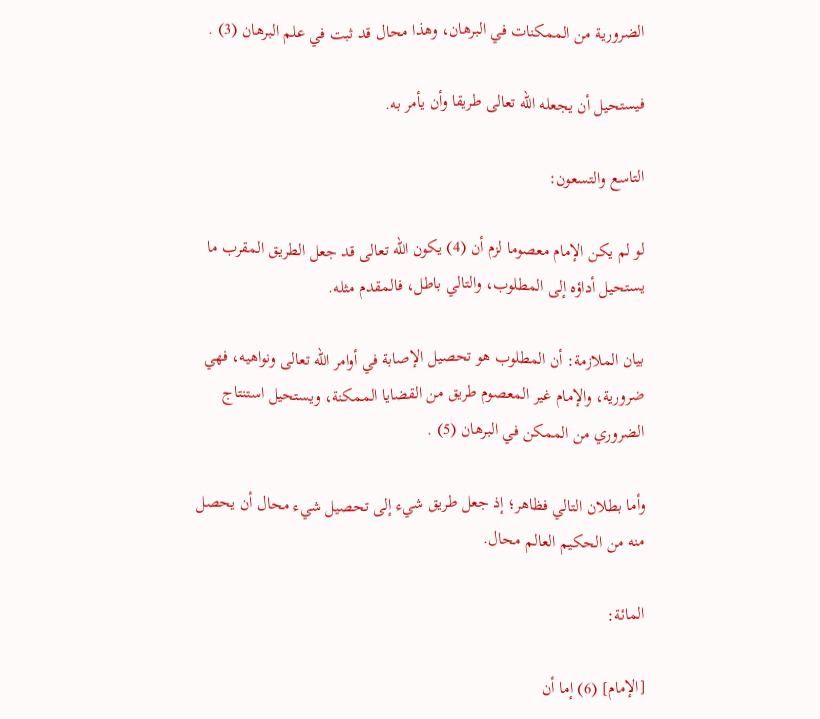الضرورية من الممكنات في البرهان، وهذا محال قد ثبت في علم البرهان (3) .

فيستحيل أن يجعله الله تعالى طريقا وأن يأمر به.

التاسع والتسعون:

لو لم يكن الإمام معصوما لزم أن (4) يكون الله تعالى قد جعل الطريق المقرب ما يستحيل أداؤه إلى المطلوب، والتالي باطل، فالمقدم مثله.

بيان الملازمة: أن المطلوب هو تحصيل الإصابة في أوامر الله تعالى ونواهيه، فهي ضرورية، والإمام غير المعصوم طريق من القضايا الممكنة، ويستحيل استنتاج الضروري من الممكن في البرهان (5) .

وأما بطلان التالي فظاهر؛ إذ جعل طريق شيء إلى تحصيل شيء محال أن يحصل منه من الحكيم العالم محال.

المائة:

[الإمام] (6) إما أن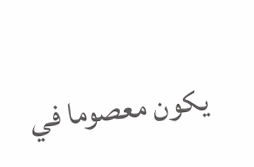يكون معصوما في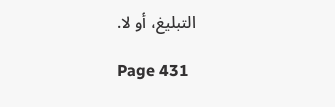التبليغ، أو لا.

Page 431